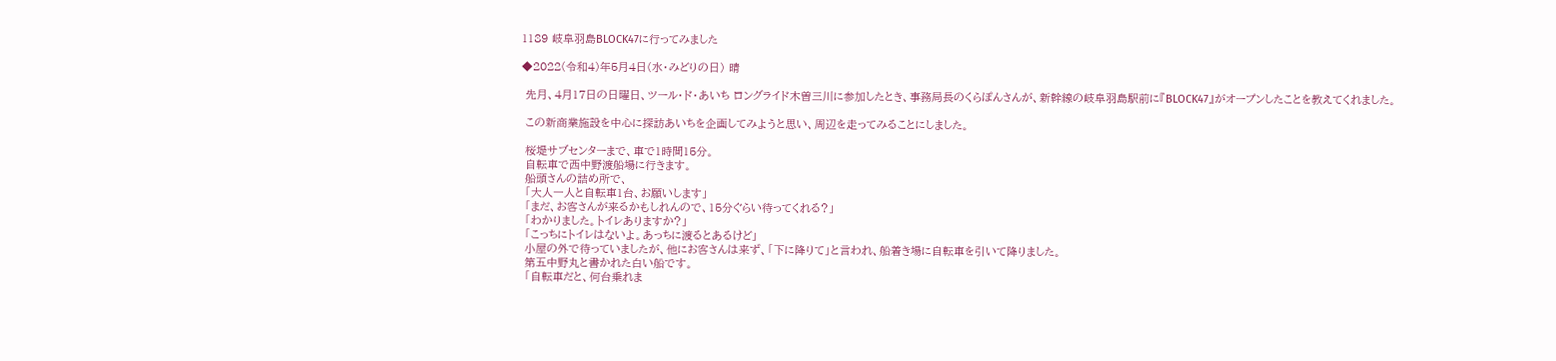1189 岐阜羽島BLOCK47に行ってみました

◆2022(令和4)年5月4日(水・みどりの日) 晴

 先月、4月17日の日曜日、ツール・ド・あいち ロングライド木曽三川に参加したとき、事務局長のくらぽんさんが、新幹線の岐阜羽島駅前に『BLOCK47』がオープンしたことを教えてくれました。

 この新商業施設を中心に探訪あいちを企画してみようと思い、周辺を走ってみることにしました。

 桜堤サブセンターまで、車で1時間15分。
 自転車で西中野渡船場に行きます。
 船頭さんの詰め所で、
 「大人一人と自転車1台、お願いします」
 「まだ、お客さんが来るかもしれんので、15分ぐらい待ってくれる?」
 「わかりました。トイレありますか?」
 「こっちにトイレはないよ。あっちに渡るとあるけど」
 小屋の外で待っていましたが、他にお客さんは来ず、「下に降りて」と言われ、船着き場に自転車を引いて降りました。
 第五中野丸と書かれた白い船です。
 「自転車だと、何台乗れま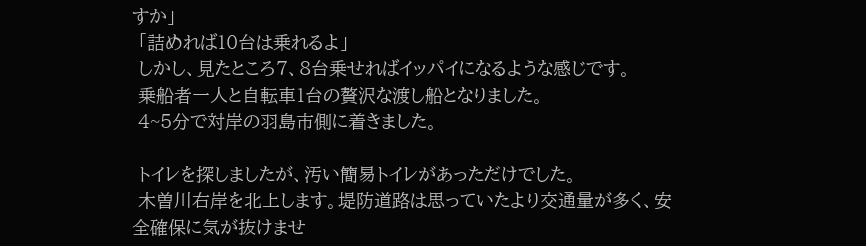すか」
 「詰めれば10台は乗れるよ」
 しかし、見たところ7、8台乗せればイッパイになるような感じです。
 乗船者一人と自転車1台の贅沢な渡し船となりました。
 4~5分で対岸の羽島市側に着きました。

 トイレを探しましたが、汚い簡易トイレがあっただけでした。
 木曽川右岸を北上します。堤防道路は思っていたより交通量が多く、安全確保に気が抜けませ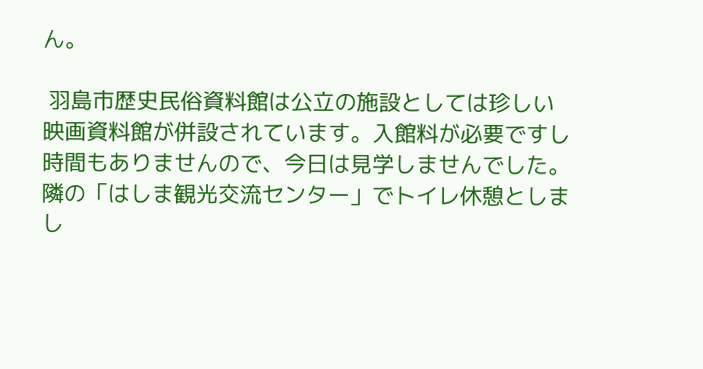ん。

 羽島市歴史民俗資料館は公立の施設としては珍しい映画資料館が併設されています。入館料が必要ですし時間もありませんので、今日は見学しませんでした。隣の「はしま観光交流センター」でトイレ休憩としまし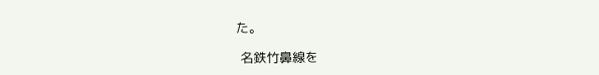た。

 名鉄竹鼻線を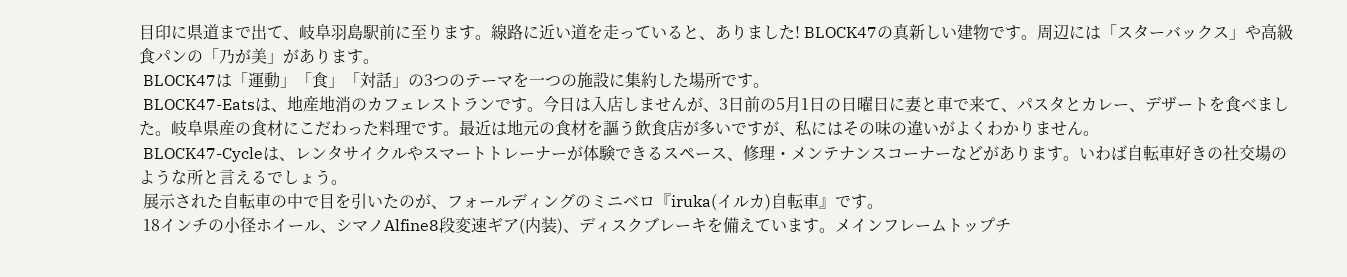目印に県道まで出て、岐阜羽島駅前に至ります。線路に近い道を走っていると、ありました! BLOCK47の真新しい建物です。周辺には「スターバックス」や高級食パンの「乃が美」があります。
 BLOCK47は「運動」「食」「対話」の3つのテーマを一つの施設に集約した場所です。
 BLOCK47-Eatsは、地産地消のカフェレストランです。今日は入店しませんが、3日前の5月1日の日曜日に妻と車で来て、パスタとカレー、デザートを食べました。岐阜県産の食材にこだわった料理です。最近は地元の食材を謳う飲食店が多いですが、私にはその味の違いがよくわかりません。
 BLOCK47-Cycleは、レンタサイクルやスマートトレーナーが体験できるスペース、修理・メンテナンスコーナーなどがあります。いわば自転車好きの社交場のような所と言えるでしょう。
 展示された自転車の中で目を引いたのが、フォールディングのミニベロ『iruka(イルカ)自転車』です。
 18インチの小径ホイール、シマノAlfine8段変速ギア(内装)、ディスクブレーキを備えています。メインフレームトップチ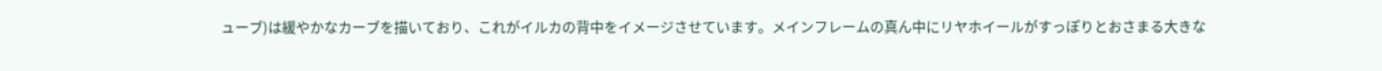ューブ)は緩やかなカーブを描いており、これがイルカの背中をイメージさせています。メインフレームの真ん中にリヤホイールがすっぽりとおさまる大きな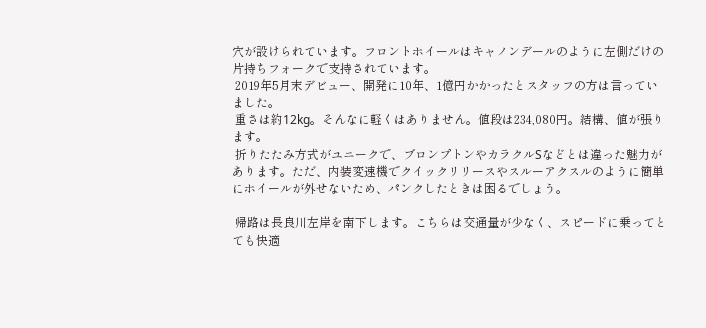穴が設けられています。フロントホイールはキャノンデールのように左側だけの片持ちフォークで支持されています。
 2019年5月末デビュー、開発に10年、1億円かかったとスタッフの方は言っていました。
 重さは約12kg。そんなに軽くはありません。値段は234,080円。結構、値が張ります。
 折りたたみ方式がユニークで、ブロンプトンやカラクルSなどとは違った魅力があります。ただ、内装変速機でクイックリリースやスルーアクスルのように簡単にホイールが外せないため、パンクしたときは困るでしょう。

 帰路は長良川左岸を南下します。こちらは交通量が少なく、スピードに乗ってとても快適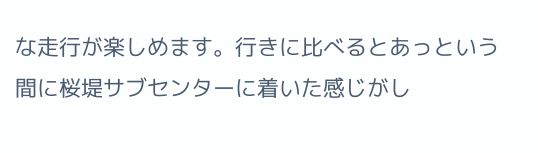な走行が楽しめます。行きに比べるとあっという間に桜堤サブセンターに着いた感じがし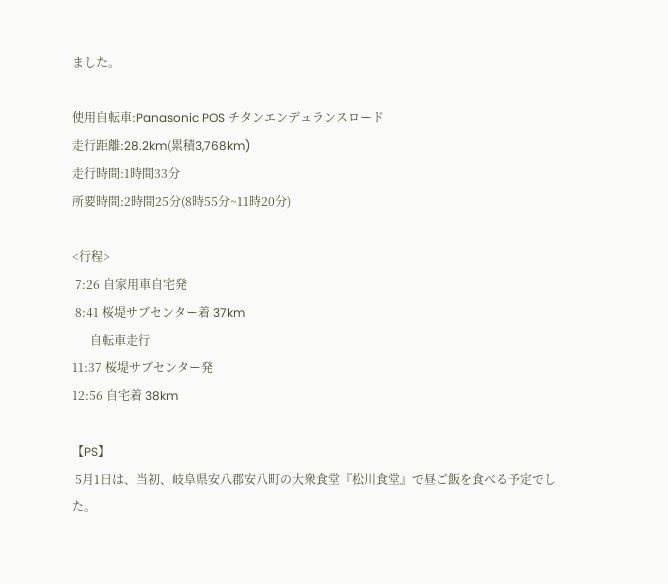ました。

使用自転車:Panasonic POS チタンエンデュランスロード
走行距離:28.2km(累積3,768km)
走行時間:1時間33分
所要時間:2時間25分(8時55分~11時20分)

<行程>
 7:26 自家用車自宅発
 8:41 桜堤サブセンター着 37km
      自転車走行
11:37 桜堤サブセンター発
12:56 自宅着 38km

【PS】
 5月1日は、当初、岐阜県安八郡安八町の大衆食堂『松川食堂』で昼ご飯を食べる予定でした。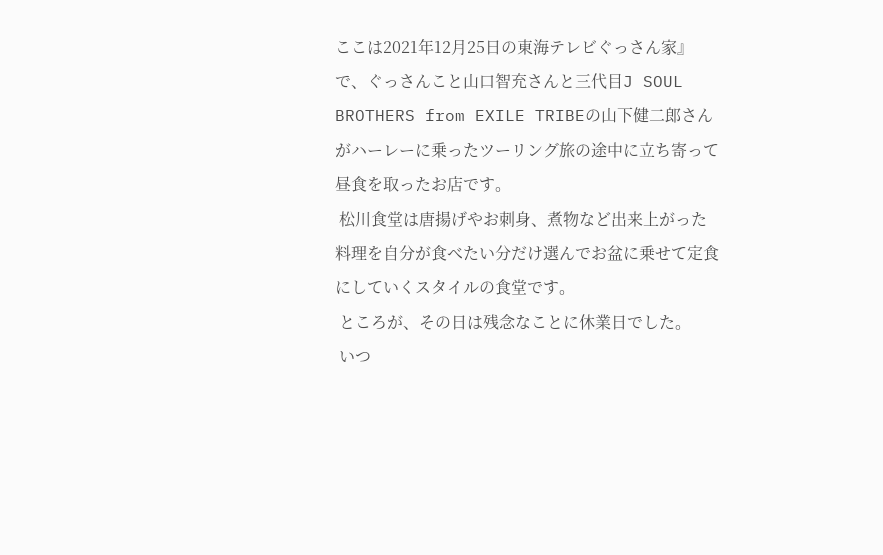ここは2021年12月25日の東海テレビぐっさん家』で、ぐっさんこと山口智充さんと三代目J SOUL BROTHERS from EXILE TRIBEの山下健二郎さんがハーレーに乗ったツーリング旅の途中に立ち寄って昼食を取ったお店です。
 松川食堂は唐揚げやお刺身、煮物など出来上がった料理を自分が食べたい分だけ選んでお盆に乗せて定食にしていくスタイルの食堂です。
 ところが、その日は残念なことに休業日でした。
 いつ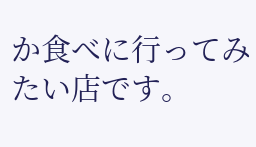か食べに行ってみたい店です。